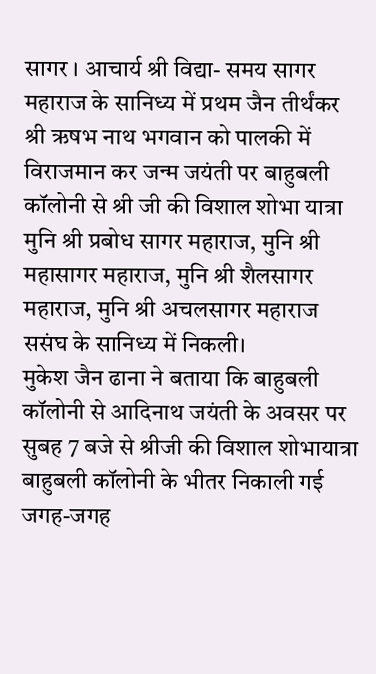सागर । आचार्य श्री विद्या- समय सागर महाराज के सानिध्य में प्रथम जैन तीर्थंकर श्री ऋषभ नाथ भगवान को पालकी में विराजमान कर जन्म जयंती पर बाहुबली कॉलोनी से श्री जी की विशाल शोभा यात्रा मुनि श्री प्रबोध सागर महाराज, मुनि श्री महासागर महाराज, मुनि श्री शैलसागर महाराज, मुनि श्री अचलसागर महाराज ससंघ के सानिध्य में निकली।
मुकेश जैन ढाना ने बताया कि बाहुबली कॉलोनी से आदिनाथ जयंती के अवसर पर सुबह 7 बजे से श्रीजी की विशाल शोभायात्रा बाहुबली कॉलोनी के भीतर निकाली गई जगह-जगह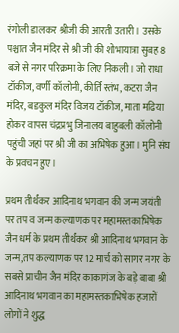रंगोली डालकर श्रीजी की आरती उतारी। उसके पश्चात जैन मंदिर से श्री जी की शोभायात्रा सुबह 8 बजे से नगर परिक्रमा के लिए निकली। जो राधा टॉकीज, वर्णी कॉलोनी, कीर्ति स्तंभ, कटरा जैन मंदिर, बडकुल मंदिर विजय टॉकीज, माता मढिया होकर वापस चंद्रप्रभु जिनालय बाहुबली कॉलोनी पहुंची जहां पर श्री जी का अभिषेक हुआ। मुनि संघ के प्रवचन हुए।

प्रथम तीर्थंकर आदिनाथ भगवान की जन्म जयंती पर तप व जन्म कल्याणक पर महामस्तकाभिषेक
जैन धर्म के प्रथम तीर्थंकर श्री आदिनाथ भगवान के जन्म,तप कल्याणक पर 12 मार्च को सागर नगर के सबसे प्राचीन जैन मंदिर काकागंज के बड़े बाबा श्री आदिनाथ भगवान का महामस्तकाभिषेक हजारों लोगों ने शुद्ध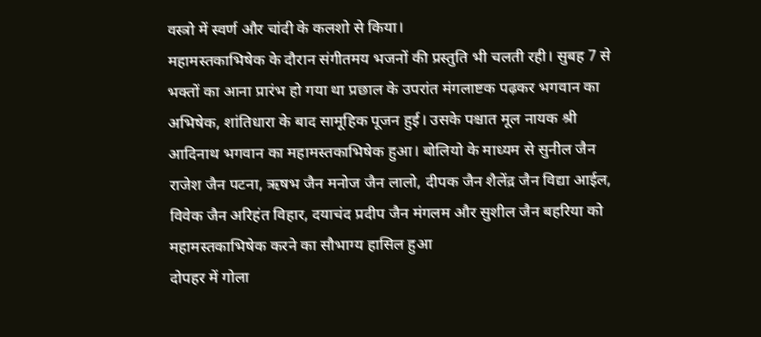वस्त्रो में स्वर्ण और चांदी के कलशो से किया।
महामस्तकाभिषेक के दौरान संगीतमय भजनों की प्रस्तुति भी चलती रही। सुबह 7 से भक्तों का आना प्रारंभ हो गया था प्रछाल के उपरांत मंगलाष्टक पढ़कर भगवान का अभिषेक, शांतिधारा के बाद सामूहिक पूजन हुई। उसके पश्चात मूल नायक श्री आदिनाथ भगवान का महामस्तकाभिषेक हुआ। बोलियो के माध्यम से सुनील जैन राजेश जैन पटना, ऋषभ जैन मनोज जैन लालो, दीपक जैन शैलेंद्र जैन विद्या आईल, विवेक जैन अरिहंत विहार, दयाचंद प्रदीप जैन मंगलम और सुशील जैन बहरिया को महामस्तकाभिषेक करने का सौभाग्य हासिल हुआ
दोपहर में गोला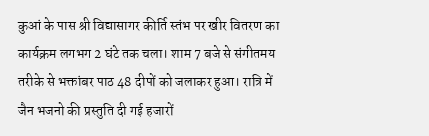कुआं के पास श्री विद्यासागर कीर्ति स्तंभ पर खीर वितरण का कार्यक्रम लगभग 2 घंटे तक चला। शाम 7 बजे से संगीतमय तरीके से भक्तांबर पाठ 48 दीपों को जलाकर हुआ। रात्रि में जैन भजनो की प्रस्तुति दी गई हजारों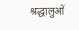श्रद्धालुओं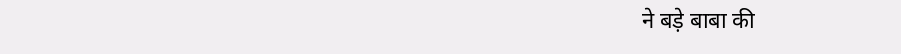ने बड़े बाबा की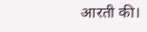आरती की।